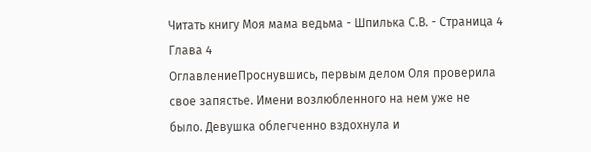Читать книгу Моя мама ведьма - Шпилька С.В. - Страница 4
Глава 4
ОглавлениеПроснувшись, первым делом Оля проверила свое запястье. Имени возлюбленного на нем уже не было. Девушка облегченно вздохнула и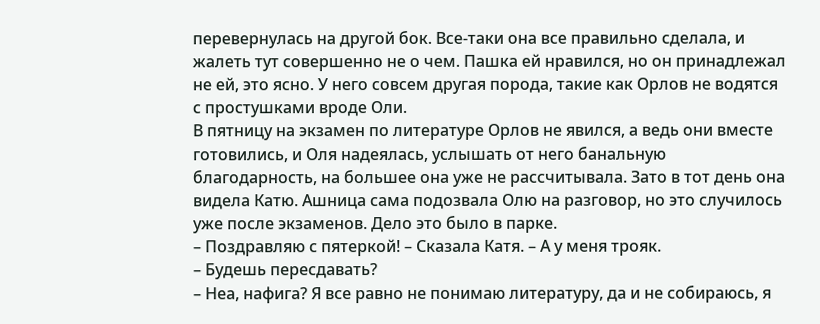перевернулась на другой бок. Все-таки она все правильно сделала, и жалеть тут совершенно не о чем. Пашка ей нравился, но он принадлежал не ей, это ясно. У него совсем другая порода, такие как Орлов не водятся с простушками вроде Оли.
В пятницу на экзамен по литературе Орлов не явился, а ведь они вместе готовились, и Оля надеялась, услышать от него банальную благодарность, на большее она уже не рассчитывала. Зато в тот день она видела Катю. Ашница сама подозвала Олю на разговор, но это случилось уже после экзаменов. Дело это было в парке.
– Поздравляю с пятеркой! – Сказала Катя. – А у меня трояк.
– Будешь пересдавать?
– Неа, нафига? Я все равно не понимаю литературу, да и не собираюсь, я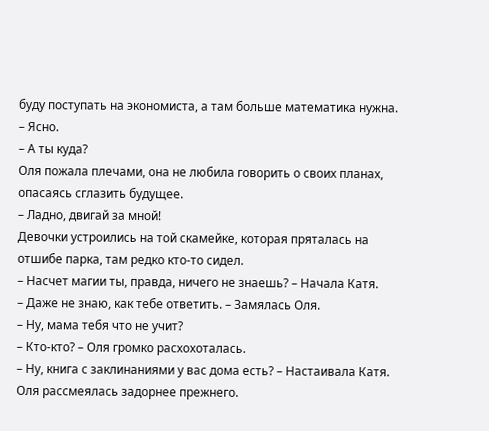буду поступать на экономиста, а там больше математика нужна.
– Ясно.
– А ты куда?
Оля пожала плечами, она не любила говорить о своих планах, опасаясь сглазить будущее.
– Ладно, двигай за мной!
Девочки устроились на той скамейке, которая пряталась на отшибе парка, там редко кто-то сидел.
– Насчет магии ты, правда, ничего не знаешь? – Начала Катя.
– Даже не знаю, как тебе ответить. – Замялась Оля.
– Ну, мама тебя что не учит?
– Кто-кто? – Оля громко расхохоталась.
– Ну, книга с заклинаниями у вас дома есть? – Настаивала Катя.
Оля рассмеялась задорнее прежнего.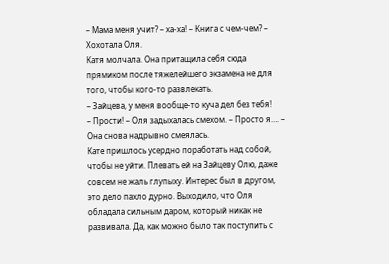– Мама меня учит? – ха-ха! – Книга с чем-чем? – Хохотала Оля.
Катя молчала. Она притащила себя сюда прямиком после тяжелейшего экзамена не для того, чтобы кого-то развлекать.
– Зайцева, у меня вообще-то куча дел без тебя!
– Прости! – Оля задыхалась смехом. – Просто я…. – Она снова надрывно смеялась.
Кате пришлось усердно поработать над собой, чтобы не уйти. Плевать ей на Зайцеву Олю, даже совсем не жаль глупыху. Интерес был в другом, это дело пахло дурно. Выходило, что Оля обладала сильным даром, который никак не развивала. Да, как можно было так поступить с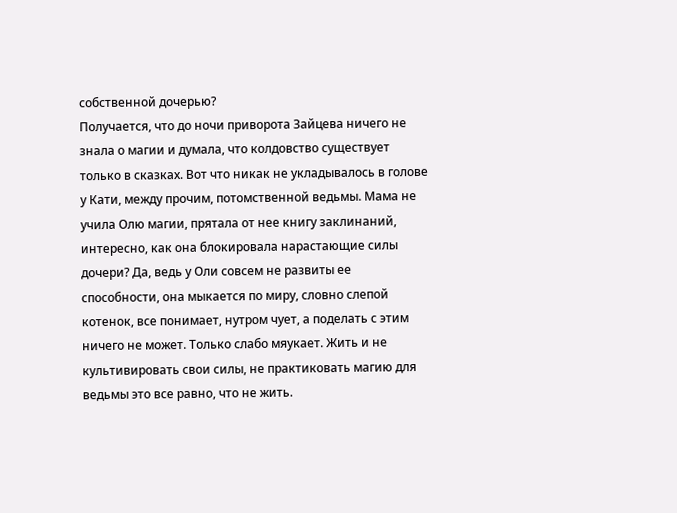собственной дочерью?
Получается, что до ночи приворота Зайцева ничего не знала о магии и думала, что колдовство существует только в сказках. Вот что никак не укладывалось в голове у Кати, между прочим, потомственной ведьмы. Мама не учила Олю магии, прятала от нее книгу заклинаний, интересно, как она блокировала нарастающие силы дочери? Да, ведь у Оли совсем не развиты ее способности, она мыкается по миру, словно слепой котенок, все понимает, нутром чует, а поделать с этим ничего не может. Только слабо мяукает. Жить и не культивировать свои силы, не практиковать магию для ведьмы это все равно, что не жить.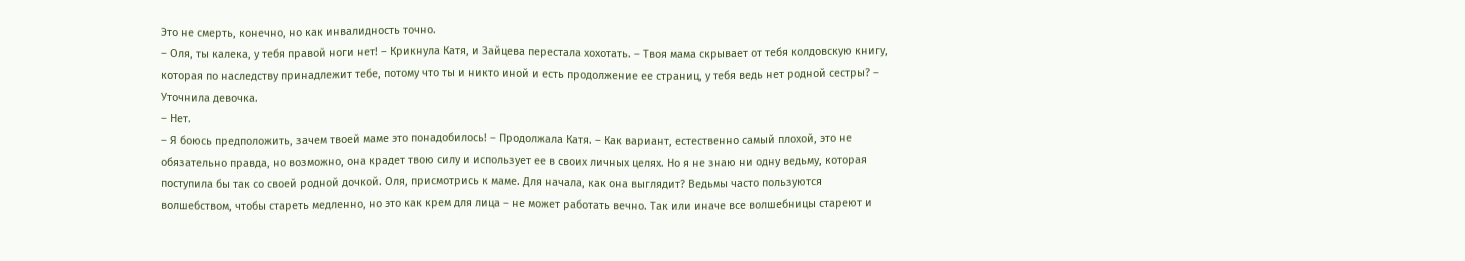Это не смерть, конечно, но как инвалидность точно.
– Оля, ты калека, у тебя правой ноги нет! – Крикнула Катя, и Зайцева перестала хохотать. – Твоя мама скрывает от тебя колдовскую книгу, которая по наследству принадлежит тебе, потому что ты и никто иной и есть продолжение ее страниц, у тебя ведь нет родной сестры? – Уточнила девочка.
– Нет.
– Я боюсь предположить, зачем твоей маме это понадобилось! – Продолжала Катя. – Как вариант, естественно самый плохой, это не обязательно правда, но возможно, она крадет твою силу и использует ее в своих личных целях. Но я не знаю ни одну ведьму, которая поступила бы так со своей родной дочкой. Оля, присмотрись к маме. Для начала, как она выглядит? Ведьмы часто пользуются волшебством, чтобы стареть медленно, но это как крем для лица – не может работать вечно. Так или иначе все волшебницы стареют и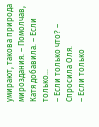умирают, такова природа мироздания. – Помолчав, Катя добавила. – Если только…
– Если только что? – Спросила Оля.
– Если только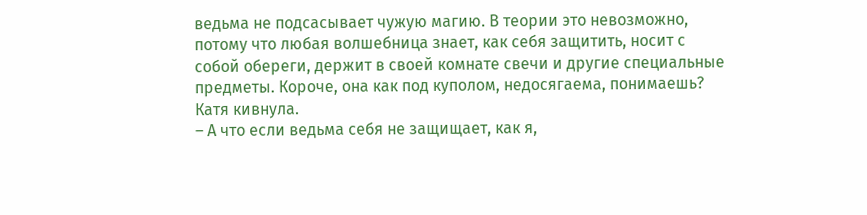ведьма не подсасывает чужую магию. В теории это невозможно, потому что любая волшебница знает, как себя защитить, носит с собой обереги, держит в своей комнате свечи и другие специальные предметы. Короче, она как под куполом, недосягаема, понимаешь?
Катя кивнула.
– А что если ведьма себя не защищает, как я,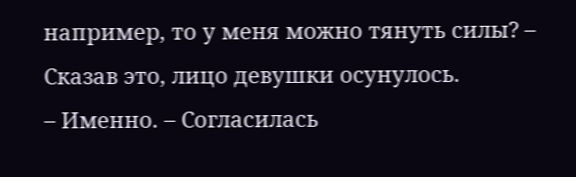например, то у меня можно тянуть силы? – Сказав это, лицо девушки осунулось.
– Именно. – Согласилась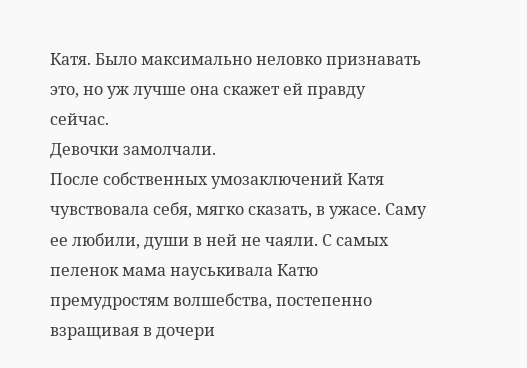Катя. Было максимально неловко признавать это, но уж лучше она скажет ей правду сейчас.
Девочки замолчали.
После собственных умозаключений Катя чувствовала себя, мягко сказать, в ужасе. Саму ее любили, души в ней не чаяли. С самых пеленок мама науськивала Катю премудростям волшебства, постепенно взращивая в дочери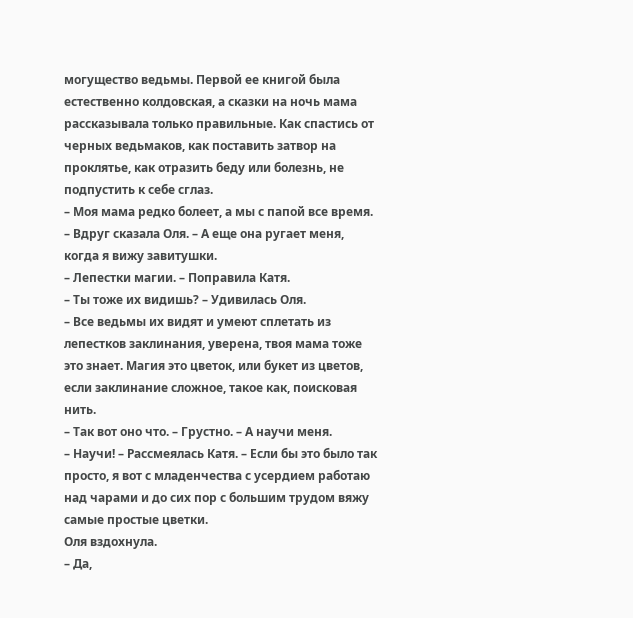могущество ведьмы. Первой ее книгой была естественно колдовская, а сказки на ночь мама рассказывала только правильные. Как спастись от черных ведьмаков, как поставить затвор на проклятье, как отразить беду или болезнь, не подпустить к себе сглаз.
– Моя мама редко болеет, а мы с папой все время. – Вдруг сказала Оля. – А еще она ругает меня, когда я вижу завитушки.
– Лепестки магии. – Поправила Катя.
– Ты тоже их видишь? – Удивилась Оля.
– Все ведьмы их видят и умеют сплетать из лепестков заклинания, уверена, твоя мама тоже это знает. Магия это цветок, или букет из цветов, если заклинание сложное, такое как, поисковая нить.
– Так вот оно что. – Грустно. – А научи меня.
– Научи! – Рассмеялась Катя. – Если бы это было так просто, я вот с младенчества с усердием работаю над чарами и до сих пор с большим трудом вяжу самые простые цветки.
Оля вздохнула.
– Да,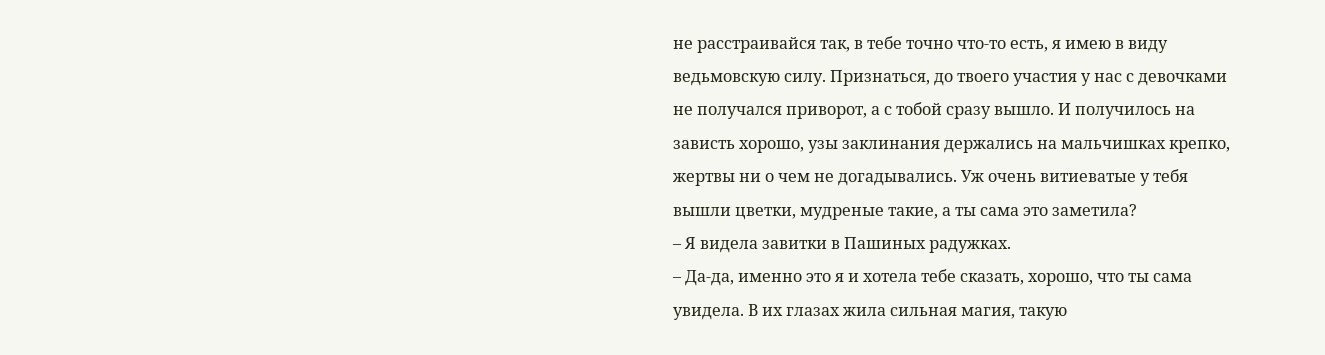не расстраивайся так, в тебе точно что-то есть, я имею в виду ведьмовскую силу. Признаться, до твоего участия у нас с девочками не получался приворот, а с тобой сразу вышло. И получилось на зависть хорошо, узы заклинания держались на мальчишках крепко, жертвы ни о чем не догадывались. Уж очень витиеватые у тебя вышли цветки, мудреные такие, а ты сама это заметила?
– Я видела завитки в Пашиных радужках.
– Да-да, именно это я и хотела тебе сказать, хорошо, что ты сама увидела. В их глазах жила сильная магия, такую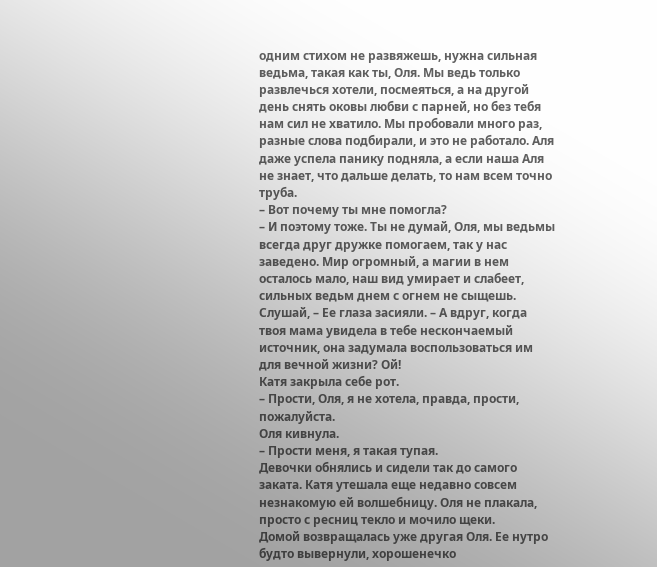одним стихом не развяжешь, нужна сильная ведьма, такая как ты, Оля. Мы ведь только развлечься хотели, посмеяться, а на другой день снять оковы любви с парней, но без тебя нам сил не хватило. Мы пробовали много раз, разные слова подбирали, и это не работало. Аля даже успела панику подняла, а если наша Аля не знает, что дальше делать, то нам всем точно труба.
– Вот почему ты мне помогла?
– И поэтому тоже. Ты не думай, Оля, мы ведьмы всегда друг дружке помогаем, так у нас заведено. Мир огромный, а магии в нем осталось мало, наш вид умирает и слабеет, сильных ведьм днем с огнем не сыщешь. Слушай, – Ее глаза засияли. – А вдруг, когда твоя мама увидела в тебе нескончаемый источник, она задумала воспользоваться им для вечной жизни? Ой!
Катя закрыла себе рот.
– Прости, Оля, я не хотела, правда, прости, пожалуйста.
Оля кивнула.
– Прости меня, я такая тупая.
Девочки обнялись и сидели так до самого заката. Катя утешала еще недавно совсем незнакомую ей волшебницу. Оля не плакала, просто с ресниц текло и мочило щеки.
Домой возвращалась уже другая Оля. Ее нутро будто вывернули, хорошенечко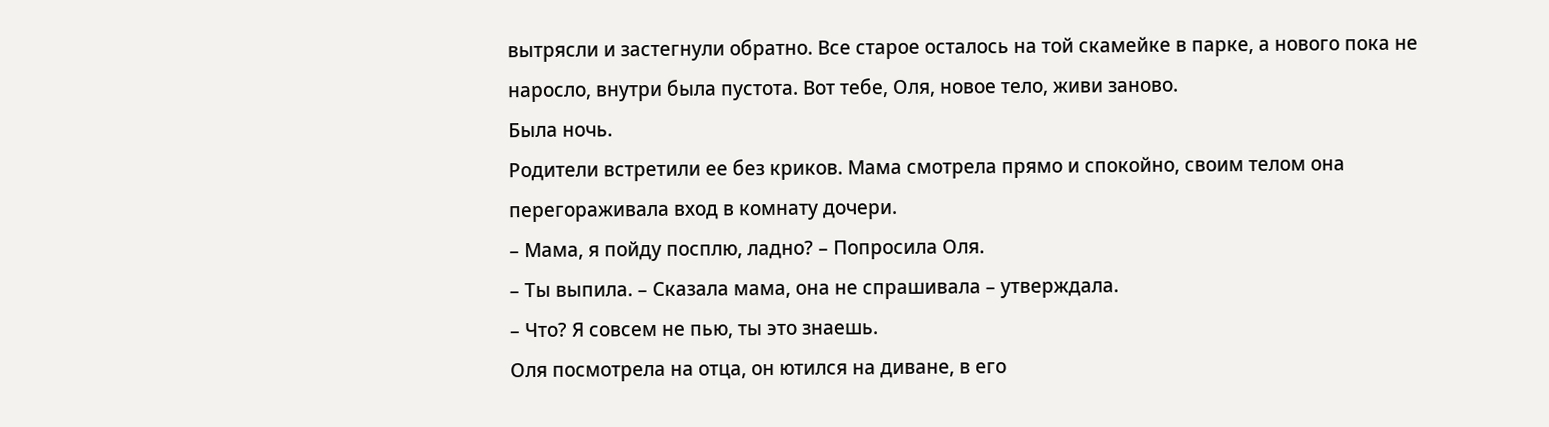вытрясли и застегнули обратно. Все старое осталось на той скамейке в парке, а нового пока не наросло, внутри была пустота. Вот тебе, Оля, новое тело, живи заново.
Была ночь.
Родители встретили ее без криков. Мама смотрела прямо и спокойно, своим телом она перегораживала вход в комнату дочери.
– Мама, я пойду посплю, ладно? – Попросила Оля.
– Ты выпила. – Сказала мама, она не спрашивала – утверждала.
– Что? Я совсем не пью, ты это знаешь.
Оля посмотрела на отца, он ютился на диване, в его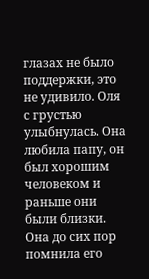глазах не было поддержки, это не удивило. Оля с грустью улыбнулась. Она любила папу, он был хорошим человеком и раньше они были близки. Она до сих пор помнила его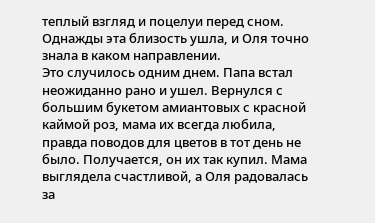теплый взгляд и поцелуи перед сном. Однажды эта близость ушла, и Оля точно знала в каком направлении.
Это случилось одним днем. Папа встал неожиданно рано и ушел. Вернулся с большим букетом амиантовых с красной каймой роз, мама их всегда любила, правда поводов для цветов в тот день не было. Получается, он их так купил. Мама выглядела счастливой, а Оля радовалась за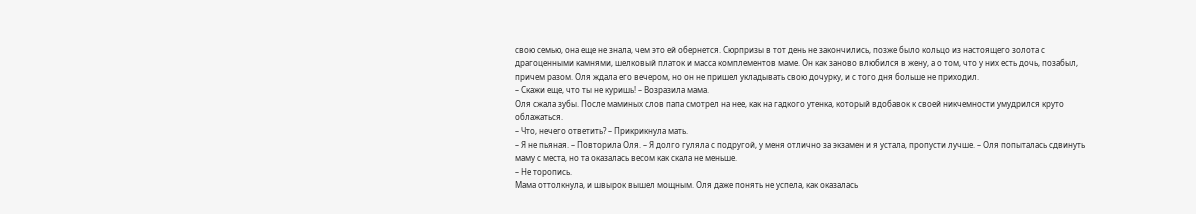свою семью, она еще не знала, чем это ей обернется. Сюрпризы в тот день не закончились, позже было кольцо из настоящего золота с драгоценными камнями, шелковый платок и масса комплементов маме. Он как заново влюбился в жену, а о том, что у них есть дочь, позабыл, причем разом. Оля ждала его вечером, но он не пришел укладывать свою дочурку, и с того дня больше не приходил.
– Скажи еще, что ты не куришь! – Возразила мама.
Оля сжала зубы. После маминых слов папа смотрел на нее, как на гадкого утенка, который вдобавок к своей никчемности умудрился круто облажаться.
– Что, нечего ответить? – Прикрикнула мать.
– Я не пьяная. – Повторила Оля. – Я долго гуляла с подругой, у меня отлично за экзамен и я устала, пропусти лучше. – Оля попыталась сдвинуть маму с места, но та оказалась весом как скала не меньше.
– Не торопись.
Мама оттолкнула, и швырок вышел мощным. Оля даже понять не успела, как оказалась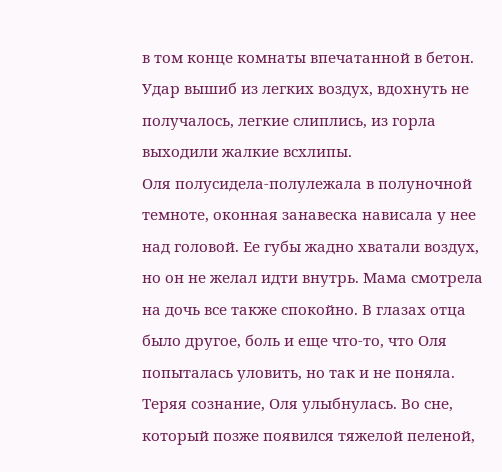в том конце комнаты впечатанной в бетон. Удар вышиб из легких воздух, вдохнуть не получалось, легкие слиплись, из горла выходили жалкие всхлипы.
Оля полусидела-полулежала в полуночной темноте, оконная занавеска нависала у нее над головой. Ее губы жадно хватали воздух, но он не желал идти внутрь. Мама смотрела на дочь все также спокойно. В глазах отца было другое, боль и еще что-то, что Оля попыталась уловить, но так и не поняла.
Теряя сознание, Оля улыбнулась. Во сне, который позже появился тяжелой пеленой,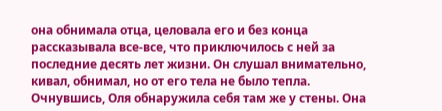она обнимала отца, целовала его и без конца рассказывала все-все, что приключилось с ней за последние десять лет жизни. Он слушал внимательно, кивал, обнимал, но от его тела не было тепла.
Очнувшись, Оля обнаружила себя там же у стены. Она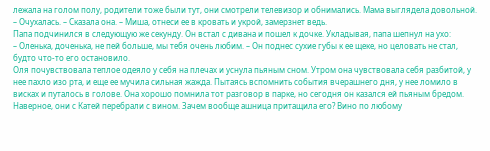лежала на голом полу, родители тоже были тут, они смотрели телевизор и обнимались. Мама выглядела довольной.
– Очухалась. – Сказала она. – Миша, отнеси ее в кровать и укрой, замерзнет ведь.
Папа подчинился в следующую же секунду. Он встал с дивана и пошел к дочке. Укладывая, папа шепнул на ухо:
– Оленька, доченька, не пей больше, мы тебя очень любим. – Он поднес сухие губы к ее щеке, но целовать не стал, будто что-то его остановило.
Оля почувствовала теплое одеяло у себя на плечах и уснула пьяным сном. Утром она чувствовала себя разбитой, у нее пахло изо рта, и еще ее мучила сильная жажда. Пытаясь вспомнить события вчерашнего дня, у нее ломило в висках и путалось в голове. Она хорошо помнила тот разговор в парке, но сегодня он казался ей пьяным бредом. Наверное, они с Катей перебрали с вином. Зачем вообще ашница притащила его? Вино по любому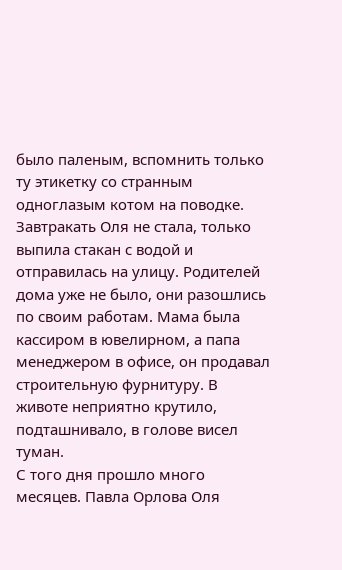было паленым, вспомнить только ту этикетку со странным одноглазым котом на поводке.
Завтракать Оля не стала, только выпила стакан с водой и отправилась на улицу. Родителей дома уже не было, они разошлись по своим работам. Мама была кассиром в ювелирном, а папа менеджером в офисе, он продавал строительную фурнитуру. В животе неприятно крутило, подташнивало, в голове висел туман.
С того дня прошло много месяцев. Павла Орлова Оля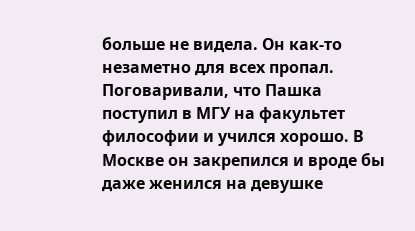больше не видела. Он как-то незаметно для всех пропал. Поговаривали, что Пашка поступил в МГУ на факультет философии и учился хорошо. В Москве он закрепился и вроде бы даже женился на девушке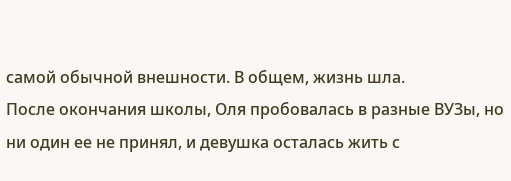самой обычной внешности. В общем, жизнь шла.
После окончания школы, Оля пробовалась в разные ВУЗы, но ни один ее не принял, и девушка осталась жить с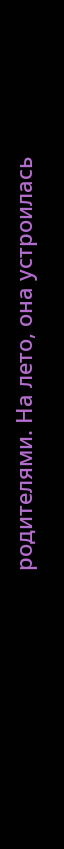родителями. На лето, она устроилась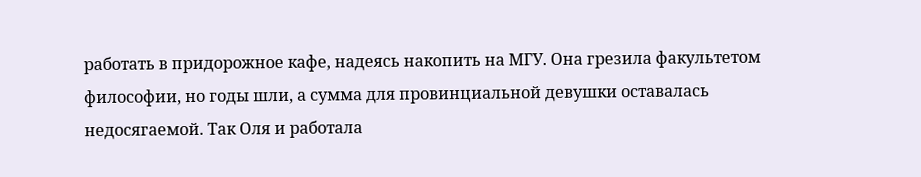работать в придорожное кафе, надеясь накопить на МГУ. Она грезила факультетом философии, но годы шли, а сумма для провинциальной девушки оставалась недосягаемой. Так Оля и работала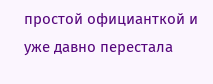простой официанткой и уже давно перестала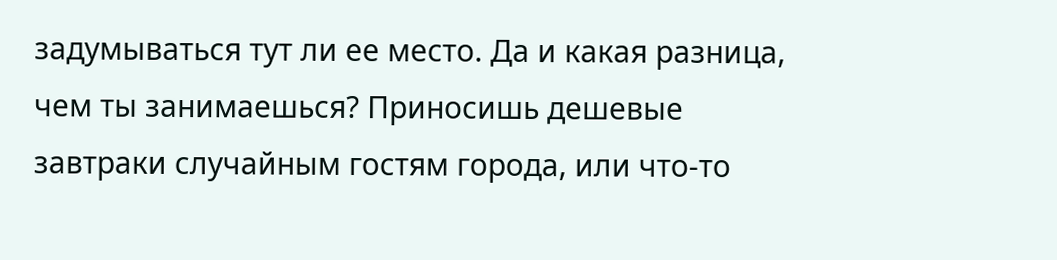задумываться тут ли ее место. Да и какая разница, чем ты занимаешься? Приносишь дешевые завтраки случайным гостям города, или что-то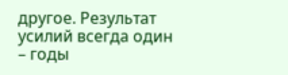другое. Результат усилий всегда один – годы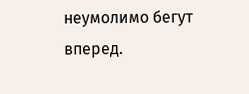неумолимо бегут вперед.